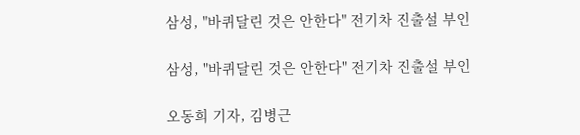삼성, "바퀴달린 것은 안한다" 전기차 진출설 부인

삼성, "바퀴달린 것은 안한다" 전기차 진출설 부인

오동희 기자, 김병근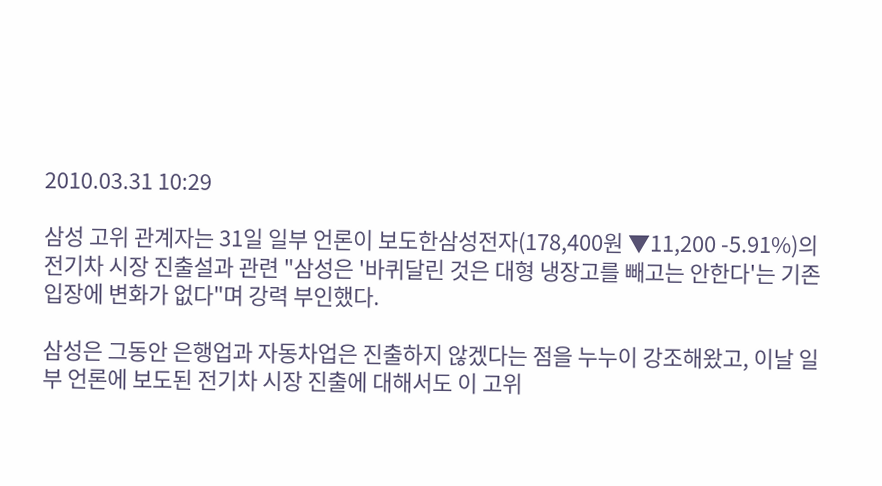2010.03.31 10:29

삼성 고위 관계자는 31일 일부 언론이 보도한삼성전자(178,400원 ▼11,200 -5.91%)의 전기차 시장 진출설과 관련 "삼성은 '바퀴달린 것은 대형 냉장고를 빼고는 안한다'는 기존 입장에 변화가 없다"며 강력 부인했다.

삼성은 그동안 은행업과 자동차업은 진출하지 않겠다는 점을 누누이 강조해왔고, 이날 일부 언론에 보도된 전기차 시장 진출에 대해서도 이 고위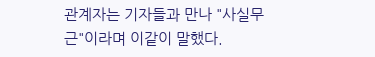관계자는 기자들과 만나 "사실무근"이라며 이같이 말했다.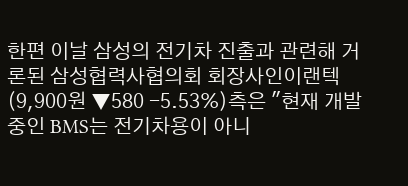한편 이날 삼성의 전기차 진출과 관련해 거론된 삼성협력사협의회 회장사인이랜텍(9,900원 ▼580 -5.53%)측은 "현재 개발 중인 BMS는 전기차용이 아니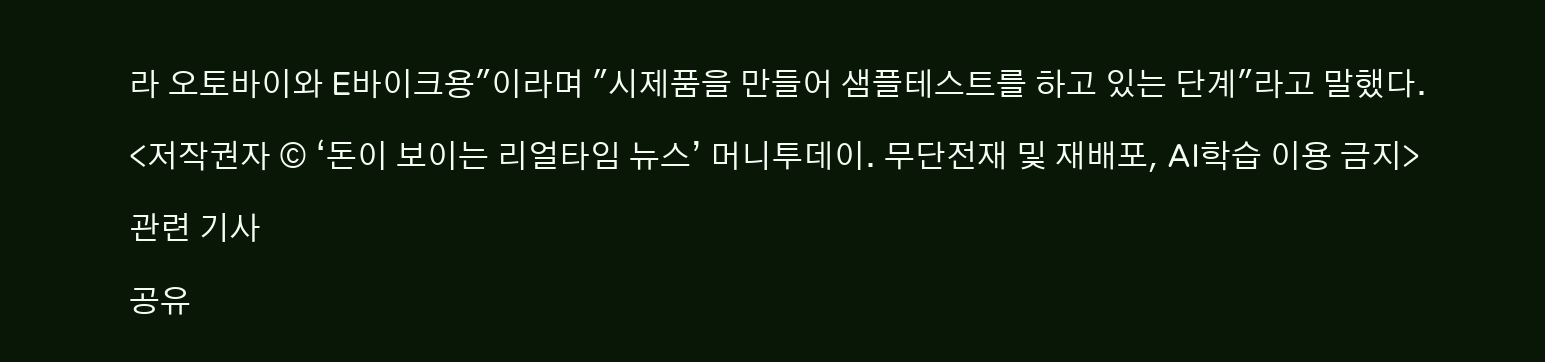라 오토바이와 E바이크용"이라며 "시제품을 만들어 샘플테스트를 하고 있는 단계"라고 말했다.

<저작권자 © ‘돈이 보이는 리얼타임 뉴스’ 머니투데이. 무단전재 및 재배포, AI학습 이용 금지>

관련 기사

공유